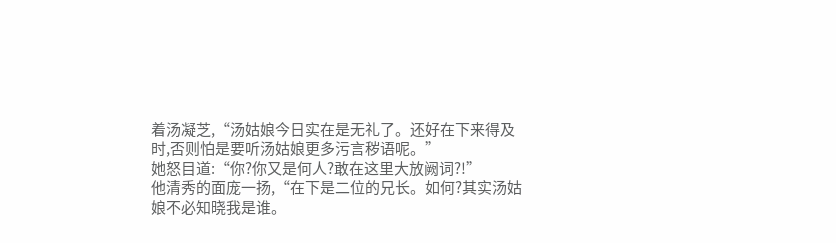着汤凝芝,“汤姑娘今日实在是无礼了。还好在下来得及时,否则怕是要听汤姑娘更多污言秽语呢。”
她怒目道:“你?你又是何人?敢在这里大放阙词?!”
他清秀的面庞一扬,“在下是二位的兄长。如何?其实汤姑娘不必知晓我是谁。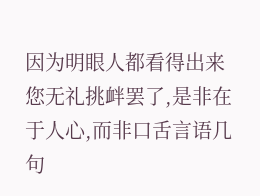因为明眼人都看得出来您无礼挑衅罢了,是非在于人心,而非口舌言语几句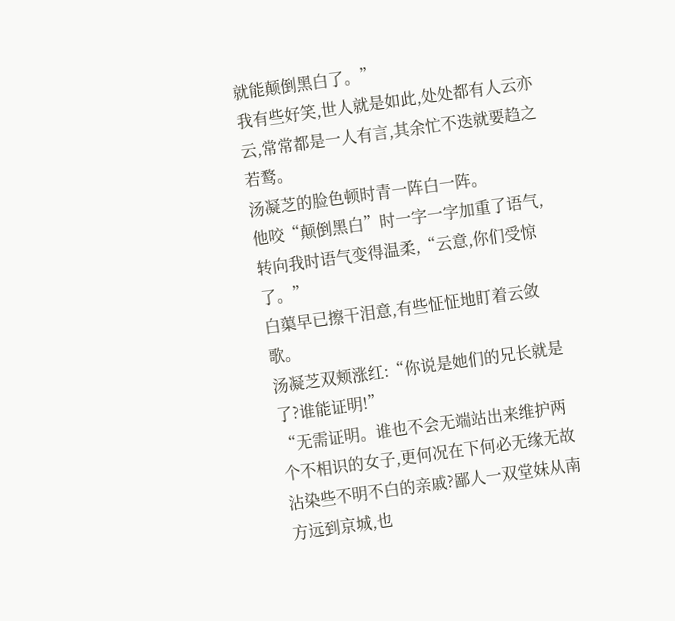就能颠倒黑白了。”
我有些好笑,世人就是如此,处处都有人云亦云,常常都是一人有言,其余忙不迭就要趋之若鹜。
汤凝芝的脸色顿时青一阵白一阵。
他咬“颠倒黑白”时一字一字加重了语气,转向我时语气变得温柔,“云意,你们受惊了。”
白蕖早已擦干泪意,有些怔怔地盯着云敛歌。
汤凝芝双颊涨红:“你说是她们的兄长就是了?谁能证明!”
“无需证明。谁也不会无端站出来维护两个不相识的女子,更何况在下何必无缘无故沾染些不明不白的亲戚?鄙人一双堂妹从南方远到京城,也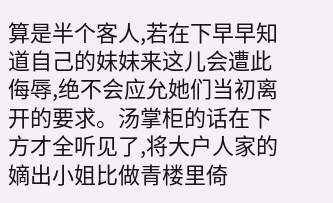算是半个客人,若在下早早知道自己的妹妹来这儿会遭此侮辱,绝不会应允她们当初离开的要求。汤掌柜的话在下方才全听见了,将大户人家的嫡出小姐比做青楼里倚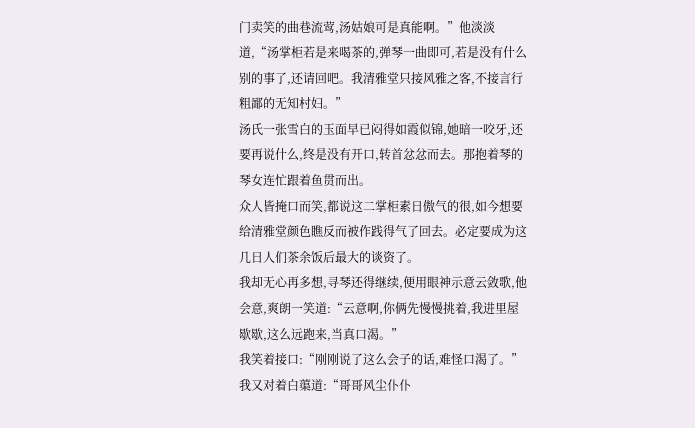门卖笑的曲巷流莺,汤姑娘可是真能啊。”他淡淡道,“汤掌柜若是来喝茶的,弹琴一曲即可,若是没有什么别的事了,还请回吧。我清雅堂只接风雅之客,不接言行粗鄙的无知村妇。”
汤氏一张雪白的玉面早已闷得如霞似锦,她暗一咬牙,还要再说什么,终是没有开口,转首忿忿而去。那抱着琴的琴女连忙跟着鱼贯而出。
众人皆掩口而笑,都说这二掌柜素日傲气的很,如今想要给清雅堂颜色瞧反而被作践得气了回去。必定要成为这几日人们茶余饭后最大的谈资了。
我却无心再多想,寻琴还得继续,便用眼神示意云敛歌,他会意,爽朗一笑道:“云意啊,你俩先慢慢挑着,我进里屋歇歇,这么远跑来,当真口渴。”
我笑着接口:“刚刚说了这么会子的话,难怪口渴了。”我又对着白蕖道:“哥哥风尘仆仆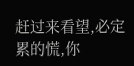赶过来看望,必定累的慌,你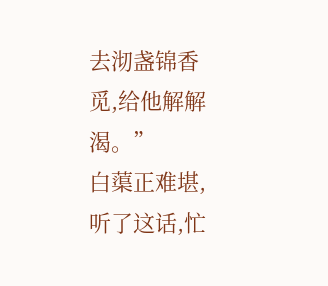去沏盏锦香觅,给他解解渴。”
白蕖正难堪,听了这话,忙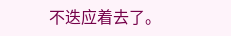不迭应着去了。